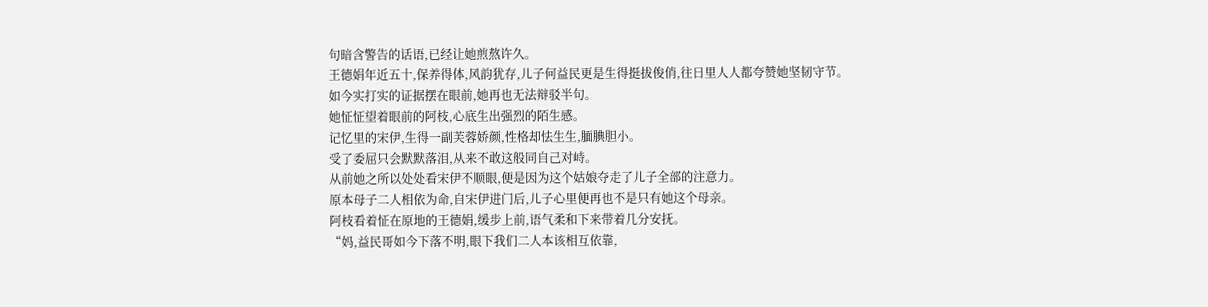句暗含警告的话语,已经让她煎熬许久。
王德娟年近五十,保养得体,风韵犹存,儿子何益民更是生得挺拔俊俏,往日里人人都夸赞她坚韧守节。
如今实打实的证据摆在眼前,她再也无法辩驳半句。
她怔怔望着眼前的阿枝,心底生出强烈的陌生感。
记忆里的宋伊,生得一副芙蓉娇颜,性格却怯生生,腼腆胆小。
受了委屈只会默默落泪,从来不敢这般同自己对峙。
从前她之所以处处看宋伊不顺眼,便是因为这个姑娘夺走了儿子全部的注意力。
原本母子二人相依为命,自宋伊进门后,儿子心里便再也不是只有她这个母亲。
阿枝看着怔在原地的王德娟,缓步上前,语气柔和下来带着几分安抚。
“妈,益民哥如今下落不明,眼下我们二人本该相互依靠,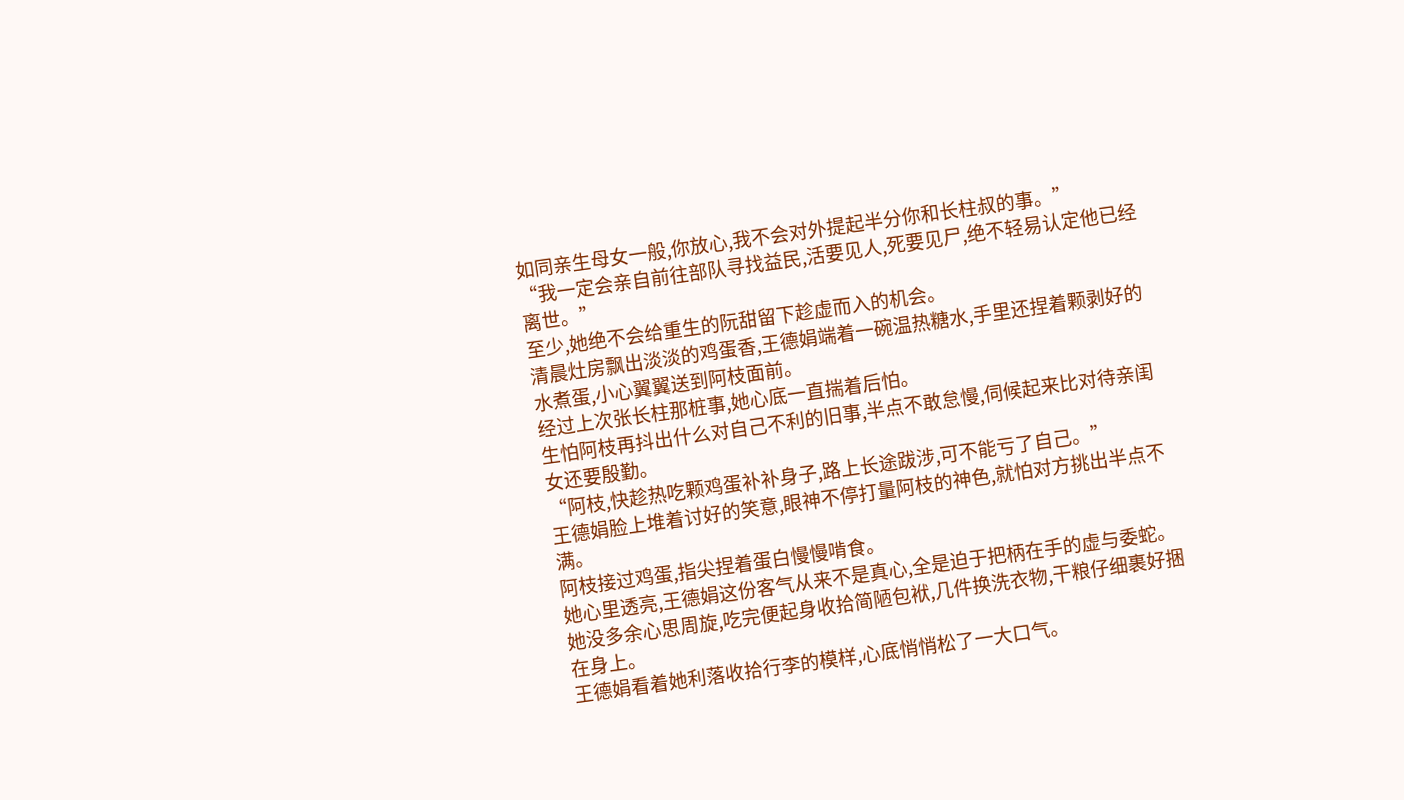如同亲生母女一般,你放心,我不会对外提起半分你和长柱叔的事。”
“我一定会亲自前往部队寻找益民,活要见人,死要见尸,绝不轻易认定他已经离世。”
至少,她绝不会给重生的阮甜留下趁虚而入的机会。
清晨灶房飘出淡淡的鸡蛋香,王德娟端着一碗温热糖水,手里还捏着颗剥好的水煮蛋,小心翼翼送到阿枝面前。
经过上次张长柱那桩事,她心底一直揣着后怕。
生怕阿枝再抖出什么对自己不利的旧事,半点不敢怠慢,伺候起来比对待亲闺女还要殷勤。
“阿枝,快趁热吃颗鸡蛋补补身子,路上长途跋涉,可不能亏了自己。”
王德娟脸上堆着讨好的笑意,眼神不停打量阿枝的神色,就怕对方挑出半点不满。
阿枝接过鸡蛋,指尖捏着蛋白慢慢啃食。
她心里透亮,王德娟这份客气从来不是真心,全是迫于把柄在手的虚与委蛇。
她没多余心思周旋,吃完便起身收拾简陋包袱,几件换洗衣物,干粮仔细裹好捆在身上。
王德娟看着她利落收拾行李的模样,心底悄悄松了一大口气。